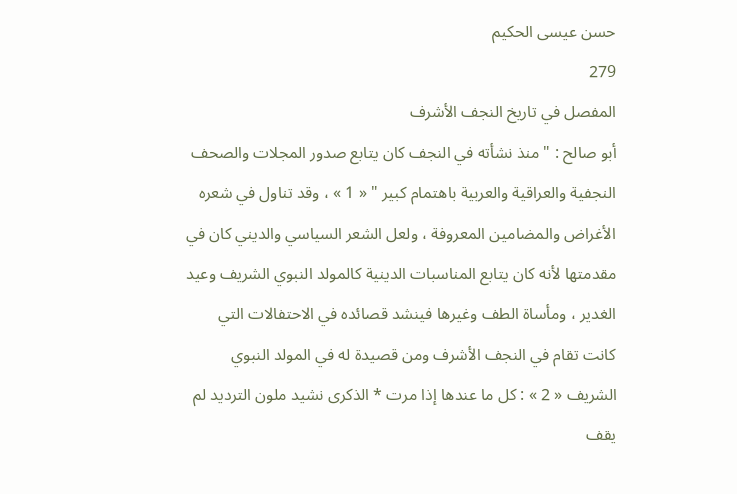حسن عيسى الحكيم
279
المفصل في تاريخ النجف الأشرف
أبو صالح : " منذ نشأته في النجف كان يتابع صدور المجلات والصحف النجفية والعراقية والعربية باهتمام كبير " « 1 » ، وقد تناول في شعره الأغراض والمضامين المعروفة ، ولعل الشعر السياسي والديني كان في مقدمتها لأنه كان يتابع المناسبات الدينية كالمولد النبوي الشريف وعيد الغدير ، ومأساة الطف وغيرها فينشد قصائده في الاحتفالات التي كانت تقام في النجف الأشرف ومن قصيدة له في المولد النبوي الشريف « 2 » : كل ما عندها إذا مرت * الذكرى نشيد ملون الترديد لم يقف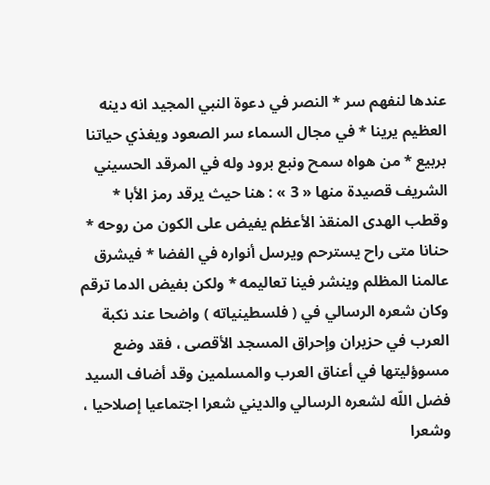عندها لنفهم سر * النصر في دعوة النبي المجيد انه دينه العظيم يرينا * في مجال السماء سر الصعود ويغذي حياتنا بربيع * من هواه سمح ونبع برود وله في المرقد الحسيني الشريف قصيدة منها « 3 » : هنا حيث يرقد رمز الأبا * وقطب الهدى المنقذ الأعظم يفيض على الكون من روحه * حنانا متى راح يسترحم ويرسل أنواره في الفضا * فيشرق عالمنا المظلم وينشر فينا تعاليمه * ولكن بفيض الدما ترقم وكان شعره الرسالي في ( فلسطينياته ) واضحا عند نكبة العرب في حزيران وإحراق المسجد الأقصى ، فقد وضع مسوؤليتها في أعناق العرب والمسلمين وقد أضاف السيد فضل اللّه لشعره الرسالي والديني شعرا اجتماعيا إصلاحيا ، وشعرا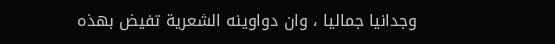وجدانيا جماليا ، وان دواوينه الشعرية تفيض بهذه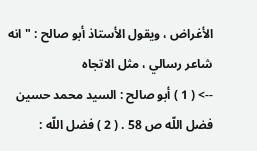الأغراض ، ويقول الأستاذ أبو صالح : " انه شاعر رسالي ، مثل الاتجاه
--> ( 1 ) أبو صالح : السيد محمد حسين فضل اللّه ص 58 . ( 2 ) فضل اللّه :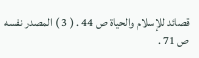قصائد للإسلام والحياة ص 44 . ( 3 ) المصدر نفسه ص 71 .